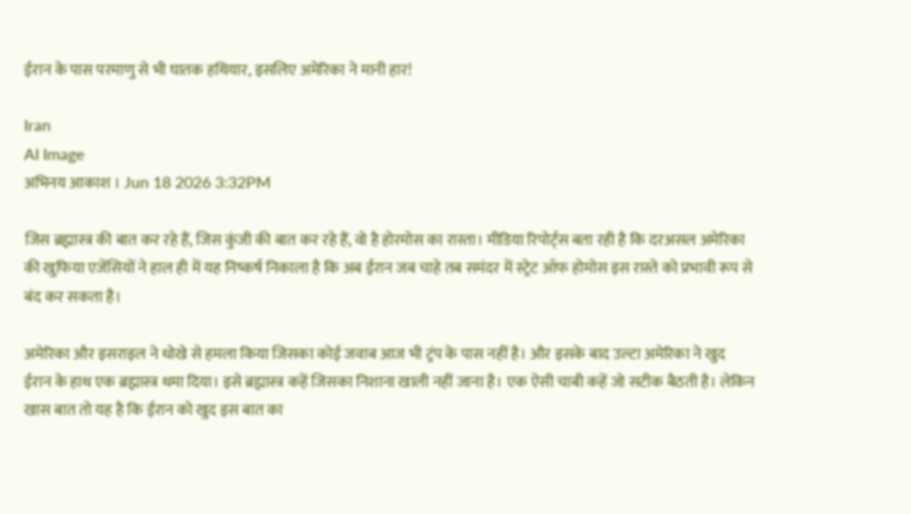ईरान के पास परमाणु से भी घातक हथियार, इसलिए अमेरिका ने मानी हार!

Iran
AI Image
अभिनय आकाश । Jun 18 2026 3:32PM

जिस ब्रह्मास्त्र की बात कर रहे हैं, जिस कुंजी की बात कर रहे हैं, वो है होरमोस का रास्ता। मीडिया रिपोर्ट्स बता रही है कि दरअसल अमेरिका की खुफिया एजेंसियों ने हाल ही में यह निष्कर्ष निकाला है कि अब ईरान जब चाहे तब समंदर में स्ट्रेट ऑफ होमोस इस रास्ते को प्रभावी रूप से बंद कर सकता है।

अमेरिका और इसराइल ने धोखे से हमला किया जिसका कोई जवाब आज भी ट्रंप के पास नहीं है। और इसके बाद उल्टा अमेरिका ने खुद ईरान के हाथ एक ब्रह्मास्त्र थमा दिया। इसे ब्रह्मास्त्र कहें जिसका निशाना खाली नहीं जाना है। एक ऐसी चाबी कहें जो सटीक बैठती है। लेकिन खास बात तो यह है कि ईरान को खुद इस बात का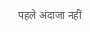पहले अंदाजा नहीं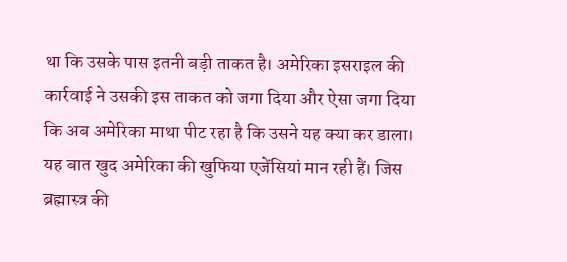था कि उसके पास इतनी बड़ी ताकत है। अमेरिका इसराइल की कार्रवाई ने उसकी इस ताकत को जगा दिया और ऐसा जगा दिया कि अब अमेरिका माथा पीट रहा है कि उसने यह क्या कर डाला। यह बात खुद अमेरिका की खुफिया एजेंसियां मान रही हैं। जिस ब्रह्मास्त्र की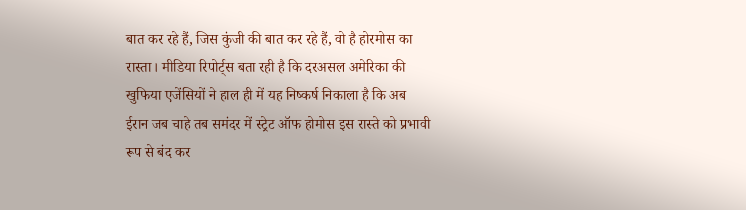बात कर रहे हैं, जिस कुंजी की बात कर रहे हैं, वो है होरमोस का रास्ता। मीडिया रिपोर्ट्स बता रही है कि दरअसल अमेरिका की खुफिया एजेंसियों ने हाल ही में यह निष्कर्ष निकाला है कि अब ईरान जब चाहे तब समंदर में स्ट्रेट ऑफ होमोस इस रास्ते को प्रभावी रूप से बंद कर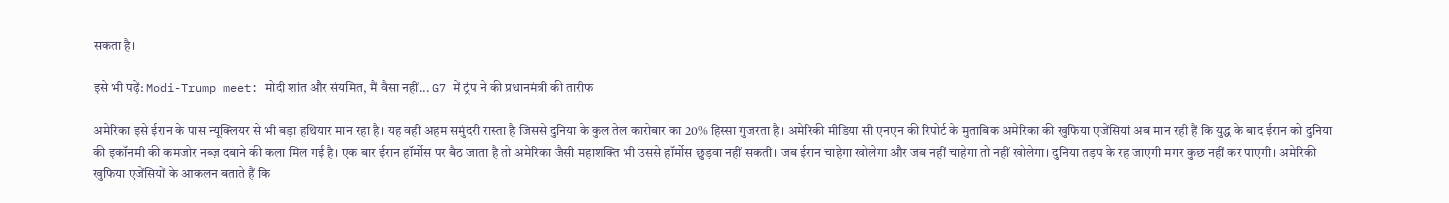सकता है।

इसे भी पढ़ें: Modi-Trump meet: मोदी शांत और संयमित, मैं वैसा नहीं... G7 में ट्रंप ने की प्रधानमंत्री की तारीफ

अमेरिका इसे ईरान के पास न्यूक्लियर से भी बड़ा हथियार मान रहा है। यह वही अहम समुंदरी रास्ता है जिससे दुनिया के कुल तेल कारोबार का 20% हिस्सा गुजरता है। अमेरिकी मीडिया सी एनएन की रिपोर्ट के मुताबिक अमेरिका की खुफिया एजेंसियां अब मान रही हैं कि युद्ध के बाद ईरान को दुनिया की इकॉनमी की कमजोर नब्ज़ दबाने की कला मिल गई है। एक बार ईरान हॉर्मोस पर बैठ जाता है तो अमेरिका जैसी महाशक्ति भी उससे हॉर्मोस छुड़वा नहीं सकती। जब ईरान चाहेगा खोलेगा और जब नहीं चाहेगा तो नहीं खोलेगा। दुनिया तड़प के रह जाएगी मगर कुछ नहीं कर पाएगी। अमेरिकी खुफिया एजेंसियों के आकलन बताते हैं कि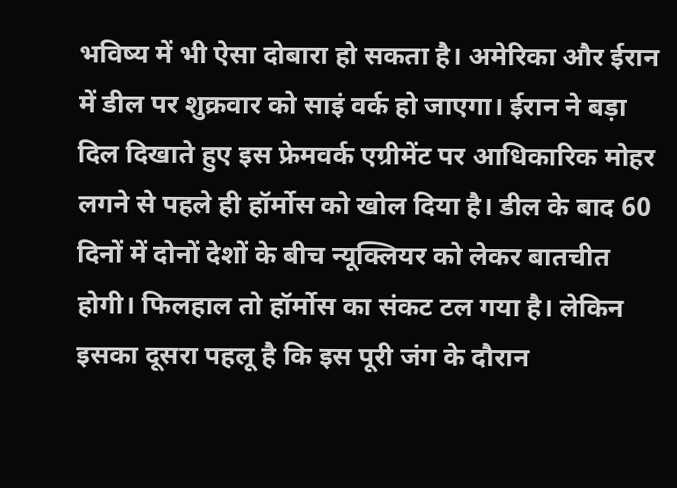भविष्य में भी ऐसा दोबारा हो सकता है। अमेरिका और ईरान में डील पर शुक्रवार को साइं वर्क हो जाएगा। ईरान ने बड़ा दिल दिखाते हुए इस फ्रेमवर्क एग्रीमेंट पर आधिकारिक मोहर लगने से पहले ही हॉर्मोस को खोल दिया है। डील के बाद 60 दिनों में दोनों देशों के बीच न्यूक्लियर को लेकर बातचीत होगी। फिलहाल तो हॉर्मोस का संकट टल गया है। लेकिन इसका दूसरा पहलू है कि इस पूरी जंग के दौरान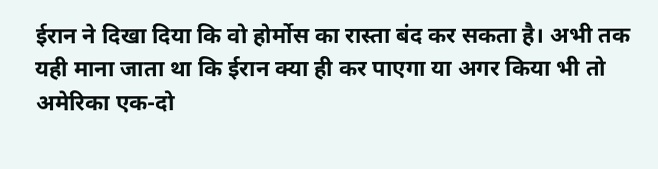ईरान ने दिखा दिया कि वो होर्मोस का रास्ता बंद कर सकता है। अभी तक यही माना जाता था कि ईरान क्या ही कर पाएगा या अगर किया भी तो अमेरिका एक-दो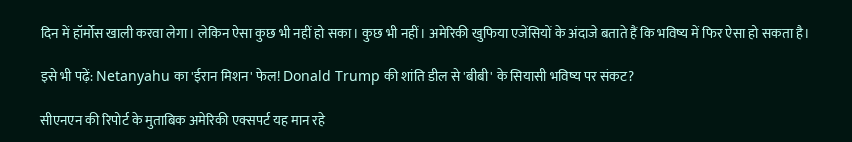दिन में हॉर्मोस खाली करवा लेगा। लेकिन ऐसा कुछ भी नहीं हो सका। कुछ भी नहीं। अमेरिकी खुफिया एजेंसियों के अंदाजे बताते हैं कि भविष्य में फिर ऐसा हो सकता है।

इसे भी पढ़ें: Netanyahu का 'ईरान मिशन' फेल! Donald Trump की शांति डील से 'बीबी' के सियासी भविष्य पर संकट?

सीएनएन की रिपोर्ट के मुताबिक अमेरिकी एक्सपर्ट यह मान रहे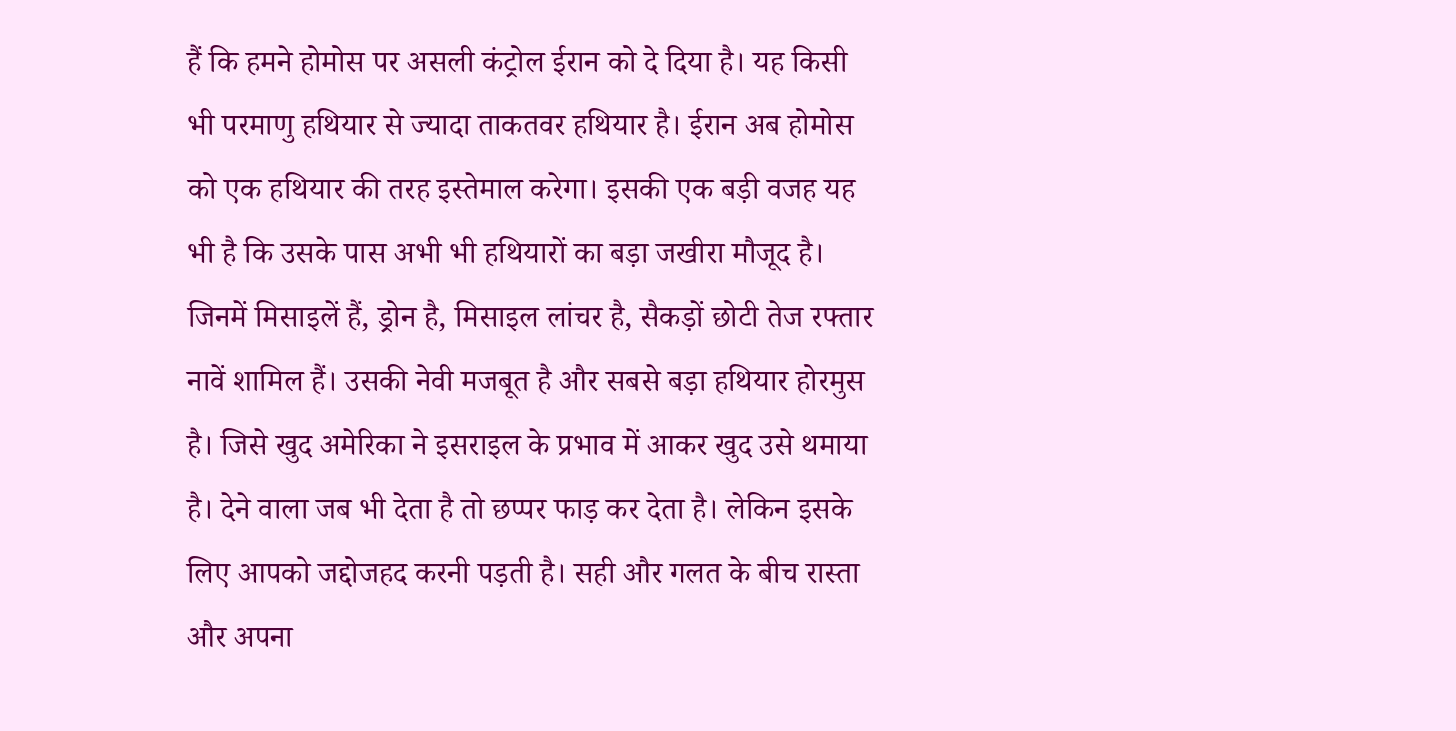हैं कि हमने होमोस पर असली कंट्रोल ईरान को दे दिया है। यह किसी भी परमाणु हथियार से ज्यादा ताकतवर हथियार है। ईरान अब होमोस को एक हथियार की तरह इस्तेमाल करेगा। इसकी एक बड़ी वजह यह भी है कि उसके पास अभी भी हथियारों का बड़ा जखीरा मौजूद है। जिनमें मिसाइलें हैं, ड्रोन है, मिसाइल लांचर है, सैकड़ों छोटी तेज रफ्तार नावें शामिल हैं। उसकी नेवी मजबूत है और सबसे बड़ा हथियार होरमुस है। जिसे खुद अमेरिका ने इसराइल के प्रभाव में आकर खुद उसे थमाया है। देने वाला जब भी देता है तो छप्पर फाड़ कर देता है। लेकिन इसके लिए आपको जद्दोजहद करनी पड़ती है। सही और गलत के बीच रास्ता और अपना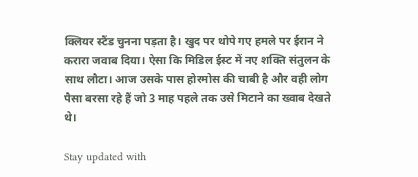क्लियर स्टैंड चुनना पड़ता है। खुद पर थोपे गए हमले पर ईरान ने करारा जवाब दिया। ऐसा कि मिडिल ईस्ट में नए शक्ति संतुलन के साथ लौटा। आज उसके पास होरमोस की चाबी है और वही लोग पैसा बरसा रहे हैं जो 3 माह पहले तक उसे मिटाने का ख्वाब देखते थे।

Stay updated with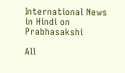International News in Hindi on Prabhasakshi

All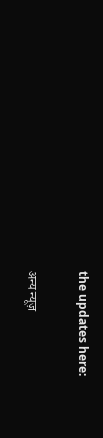the updates here:

अन्य न्यूज़